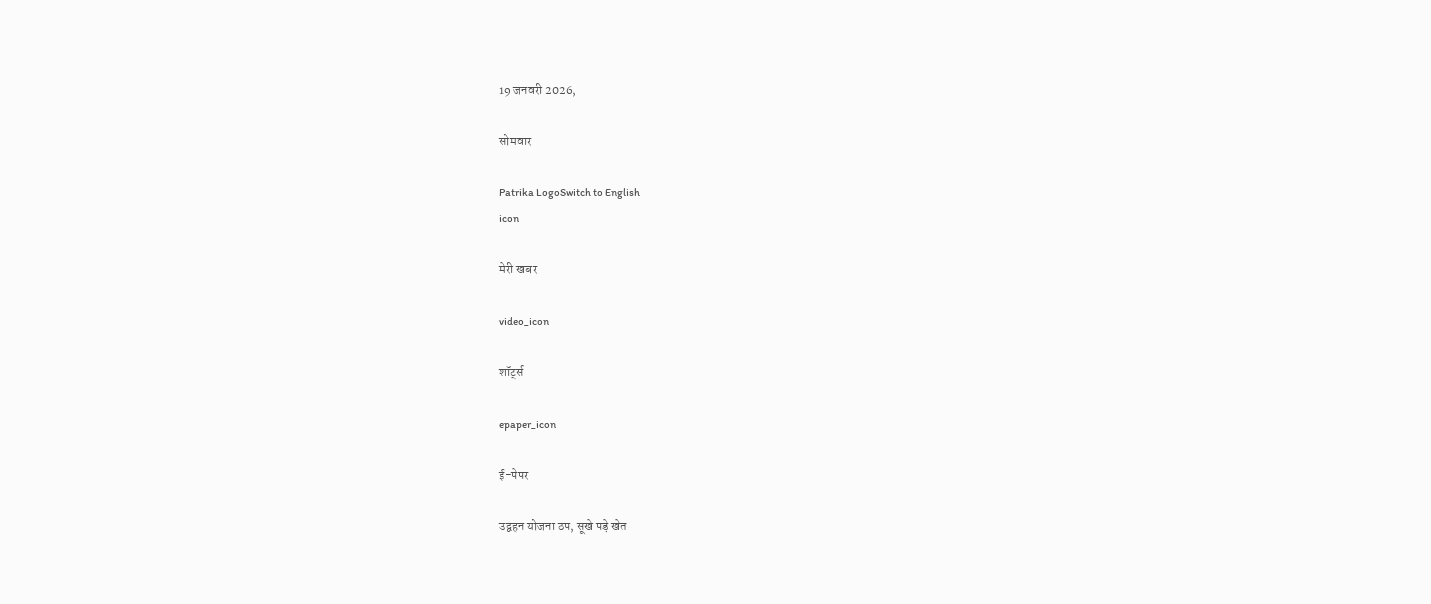19 जनवरी 2026,

सोमवार

Patrika LogoSwitch to English
icon

मेरी खबर

video_icon

शॉर्ट्स

epaper_icon

ई-पेपर

उद्वहन योजना ठप, सूखे पड़े खेत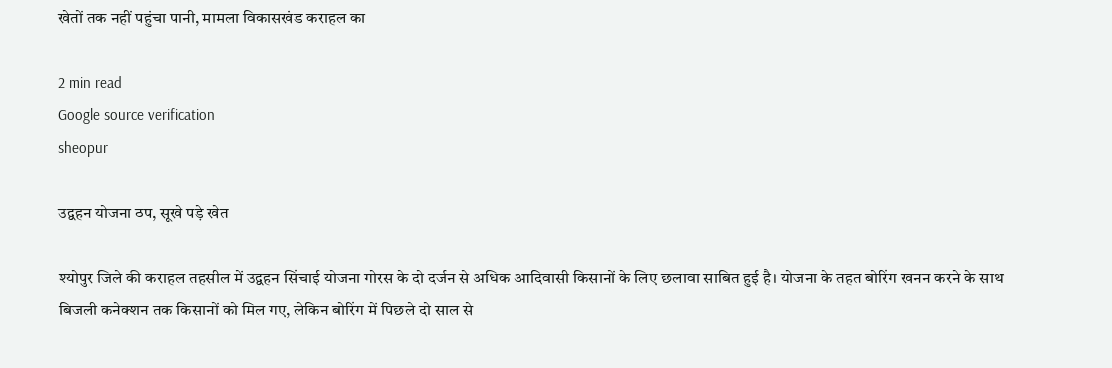खेतों तक नहीं पहुंचा पानी, मामला विकासखंड कराहल का

2 min read
Google source verification
sheopur

उद्वहन योजना ठप, सूखे पड़े खेत

श्योपुर जिले की कराहल तहसील में उद्वहन सिंचाई योजना गोरस के दो दर्जन से अधिक आदिवासी किसानों के लिए छलावा साबित हुई है। योजना के तहत बोरिंग खनन करने के साथ बिजली कनेक्शन तक किसानों को मिल गए, लेकिन बोरिंग में पिछले दो साल से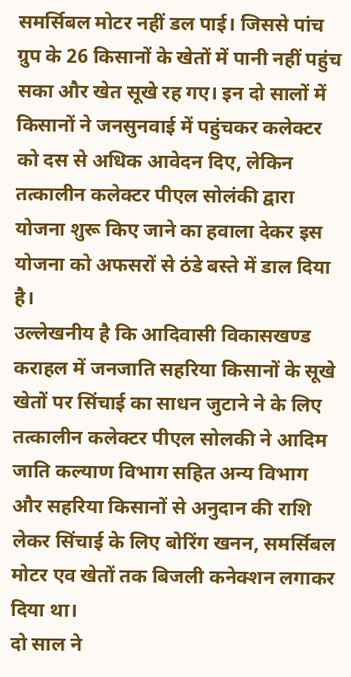समर्सिबल मोटर नहीं डल पाई। जिससे पांच ग्रुप के 26 किसानों के खेतों में पानी नहीं पहुंच सका और खेत सूखे रह गए। इन दो सालों में किसानों ने जनसुनवाई में पहुंचकर कलेक्टर को दस से अधिक आवेदन दिए, लेकिन तत्कालीन कलेक्टर पीएल सोलंकी द्वारा योजना शुरू किए जाने का हवाला देकर इस योजना को अफसरों से ठंडे बस्ते में डाल दिया है।
उल्लेखनीय है कि आदिवासी विकासखण्ड कराहल में जनजाति सहरिया किसानों के सूखे खेतों पर सिंचाई का साधन जुटाने ने के लिए तत्कालीन कलेक्टर पीएल सोलकी ने आदिम जाति कल्याण विभाग सहित अन्य विभाग और सहरिया किसानों से अनुदान की राशि लेकर सिंचाई के लिए बोरिंग खनन, समर्सिबल मोटर एव खेतों तक बिजली कनेक्शन लगाकर दिया था।
दो साल ने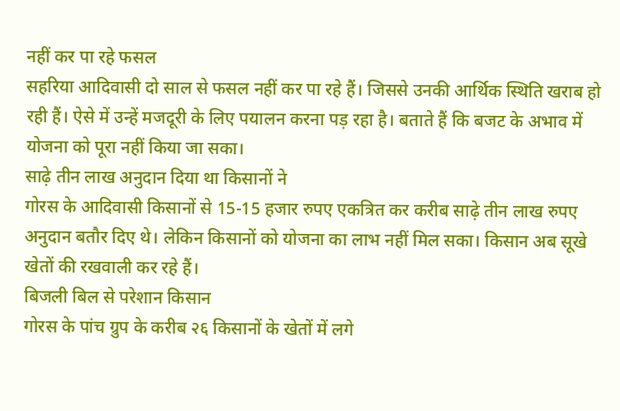नहीं कर पा रहे फसल
सहरिया आदिवासी दो साल से फसल नहीं कर पा रहे हैं। जिससे उनकी आर्थिक स्थिति खराब हो रही हैं। ऐसे में उन्हें मजदूरी के लिए पयालन करना पड़ रहा है। बताते हैं कि बजट के अभाव में योजना को पूरा नहीं किया जा सका।
साढ़े तीन लाख अनुदान दिया था किसानों ने
गोरस के आदिवासी किसानों से 15-15 हजार रुपए एकत्रित कर करीब साढ़े तीन लाख रुपए अनुदान बतौर दिए थे। लेकिन किसानों को योजना का लाभ नहीं मिल सका। किसान अब सूखे खेतों की रखवाली कर रहे हैं।
बिजली बिल से परेशान किसान
गोरस के पांच ग्रुप के करीब २६ किसानों के खेतों में लगे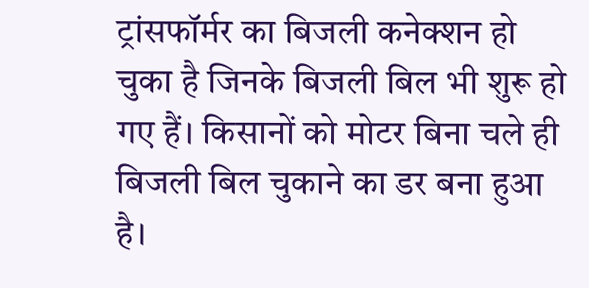ट्रांसफॉर्मर का बिजली कनेक्शन हो चुका है जिनके बिजली बिल भी शुरू हो गए हैं। किसानों को मोटर बिना चले ही बिजली बिल चुकाने का डर बना हुआ है।